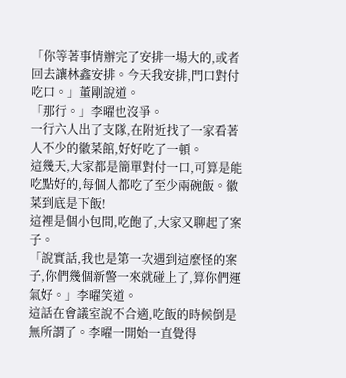「你等著事情辦完了安排一場大的,或者回去讓林鑫安排。今天我安排,門口對付吃口。」董剛說道。
「那行。」李曜也沒爭。
一行六人出了支隊,在附近找了一家看著人不少的徽菜館,好好吃了一頓。
這幾天,大家都是簡單對付一口,可算是能吃點好的,每個人都吃了至少兩碗飯。徽菜到底是下飯!
這裡是個小包間,吃飽了,大家又聊起了案子。
「說實話,我也是第一次遇到這麼怪的案子,你們幾個新警一來就碰上了,算你們運氣好。」李曜笑道。
這話在會議室說不合適,吃飯的時候倒是無所謂了。李曜一開始一直覺得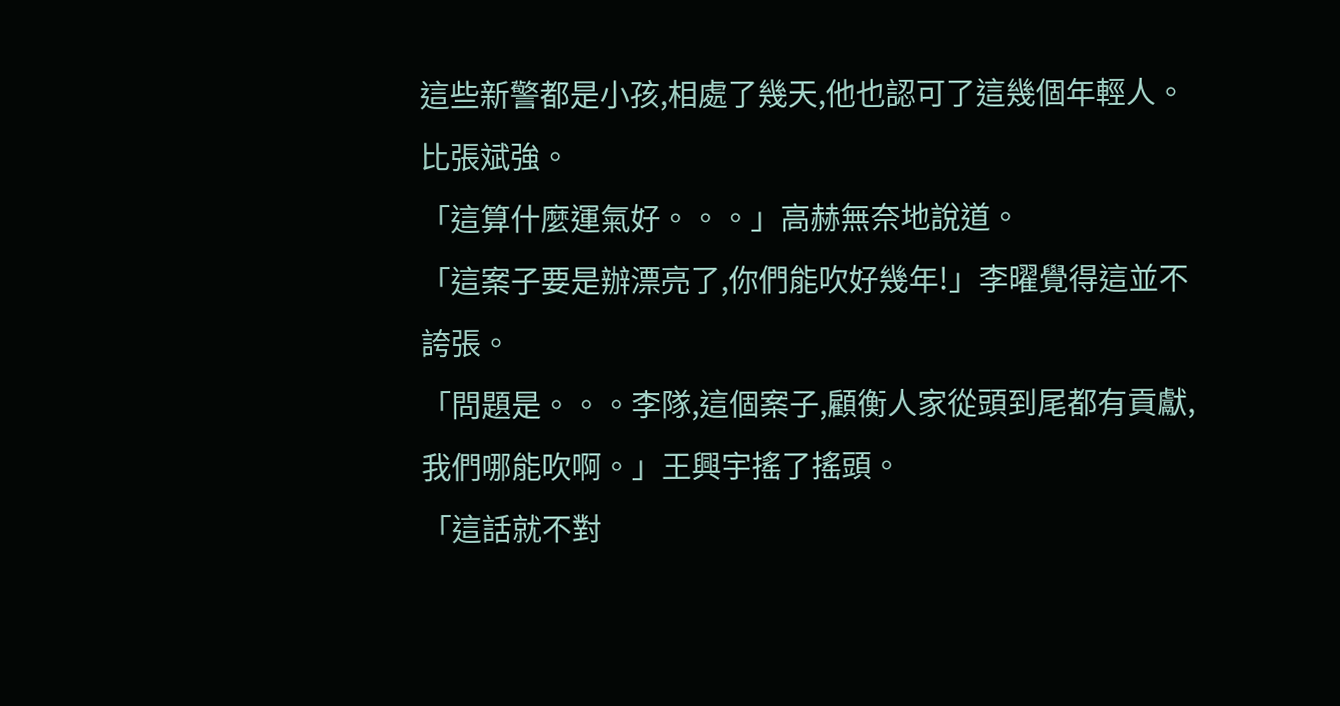這些新警都是小孩,相處了幾天,他也認可了這幾個年輕人。
比張斌強。
「這算什麼運氣好。。。」高赫無奈地說道。
「這案子要是辦漂亮了,你們能吹好幾年!」李曜覺得這並不誇張。
「問題是。。。李隊,這個案子,顧衡人家從頭到尾都有貢獻,我們哪能吹啊。」王興宇搖了搖頭。
「這話就不對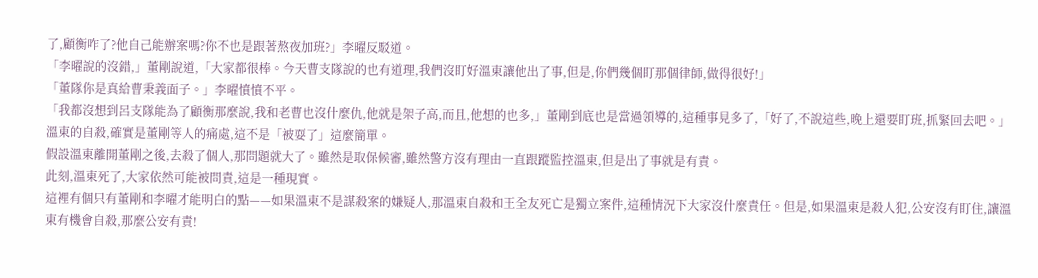了,顧衡咋了?他自己能辦案嗎?你不也是跟著熬夜加班?」李曜反駁道。
「李曜說的沒錯,」董剛說道,「大家都很棒。今天曹支隊說的也有道理,我們沒盯好溫東讓他出了事,但是,你們幾個盯那個律師,做得很好!」
「董隊你是真給曹秉義面子。」李曜憤憤不平。
「我都沒想到呂支隊能為了顧衡那麼說,我和老曹也沒什麼仇,他就是架子高,而且,他想的也多,」董剛到底也是當過領導的,這種事見多了,「好了,不說這些,晚上還要盯班,抓緊回去吧。」
溫東的自殺,確實是董剛等人的痛處,這不是「被耍了」這麼簡單。
假設溫東離開董剛之後,去殺了個人,那問題就大了。雖然是取保候審,雖然警方沒有理由一直跟蹤監控溫東,但是出了事就是有責。
此刻,溫東死了,大家依然可能被問責,這是一種現實。
這裡有個只有董剛和李曜才能明白的點——如果溫東不是謀殺案的嫌疑人,那溫東自殺和王全友死亡是獨立案件,這種情況下大家沒什麼責任。但是,如果溫東是殺人犯,公安沒有盯住,讓溫東有機會自殺,那麼公安有責!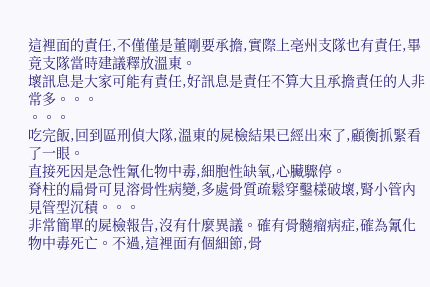這裡面的責任,不僅僅是董剛要承擔,實際上亳州支隊也有責任,畢竟支隊當時建議釋放溫東。
壞訊息是大家可能有責任,好訊息是責任不算大且承擔責任的人非常多。。。
。。。
吃完飯,回到區刑偵大隊,溫東的屍檢結果已經出來了,顧衡抓緊看了一眼。
直接死因是急性氰化物中毒,細胞性缺氧,心臟驟停。
脊柱的扁骨可見溶骨性病變,多處骨質疏鬆穿鑿樣破壞,腎小管內見管型沉積。。。
非常簡單的屍檢報告,沒有什麼異議。確有骨髓瘤病症,確為氰化物中毒死亡。不過,這裡面有個細節,骨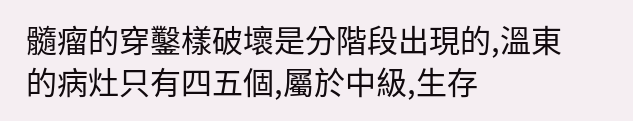髓瘤的穿鑿樣破壞是分階段出現的,溫東的病灶只有四五個,屬於中級,生存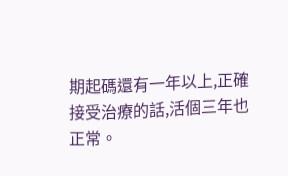期起碼還有一年以上,正確接受治療的話,活個三年也正常。